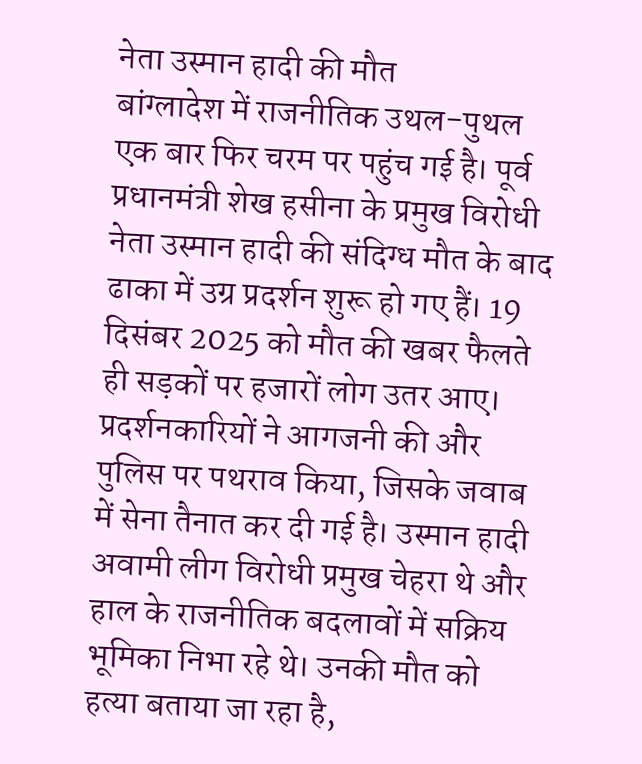नेता उस्मान हादी की मौत
बांग्लादेश में राजनीतिक उथल-पुथल एक बार फिर चरम पर पहुंच गई है। पूर्व प्रधानमंत्री शेख हसीना के प्रमुख विरोधी नेता उस्मान हादी की संदिग्ध मौत के बाद ढाका में उग्र प्रदर्शन शुरू हो गए हैं। 19 दिसंबर 2025 को मौत की खबर फैलते ही सड़कों पर हजारों लोग उतर आए। प्रदर्शनकारियों ने आगजनी की और पुलिस पर पथराव किया, जिसके जवाब में सेना तैनात कर दी गई है। उस्मान हादी अवामी लीग विरोधी प्रमुख चेहरा थे और हाल के राजनीतिक बदलावों में सक्रिय भूमिका निभा रहे थे। उनकी मौत को हत्या बताया जा रहा है,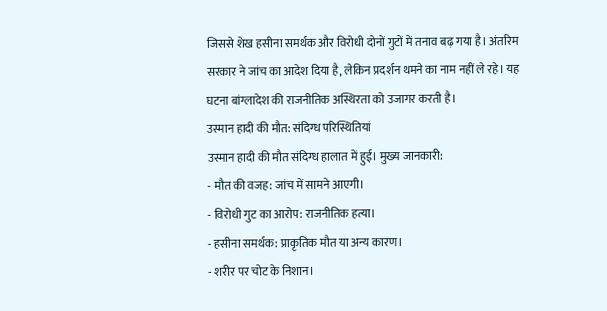जिससे शेख हसीना समर्थक और विरोधी दोनों गुटों में तनाव बढ़ गया है। अंतरिम सरकार ने जांच का आदेश दिया है, लेकिन प्रदर्शन थमने का नाम नहीं ले रहे। यह घटना बांग्लादेश की राजनीतिक अस्थिरता को उजागर करती है।
उस्मान हादी की मौत: संदिग्ध परिस्थितियां
उस्मान हादी की मौत संदिग्ध हालात में हुई। मुख्य जानकारी:
- मौत की वजह: जांच में सामने आएगी।
- विरोधी गुट का आरोप: राजनीतिक हत्या।
- हसीना समर्थक: प्राकृतिक मौत या अन्य कारण।
- शरीर पर चोट के निशान।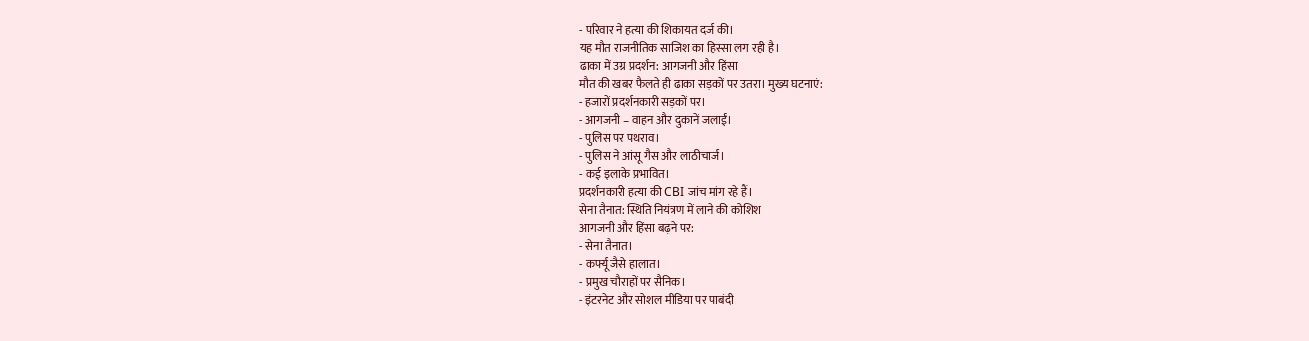- परिवार ने हत्या की शिकायत दर्ज की।
यह मौत राजनीतिक साजिश का हिस्सा लग रही है।
ढाका में उग्र प्रदर्शन: आगजनी और हिंसा
मौत की खबर फैलते ही ढाका सड़कों पर उतरा। मुख्य घटनाएं:
- हजारों प्रदर्शनकारी सड़कों पर।
- आगजनी – वाहन और दुकानें जलाईं।
- पुलिस पर पथराव।
- पुलिस ने आंसू गैस और लाठीचार्ज।
- कई इलाके प्रभावित।
प्रदर्शनकारी हत्या की CBI जांच मांग रहे हैं।
सेना तैनात: स्थिति नियंत्रण में लाने की कोशिश
आगजनी और हिंसा बढ़ने पर:
- सेना तैनात।
- कर्फ्यू जैसे हालात।
- प्रमुख चौराहों पर सैनिक।
- इंटरनेट और सोशल मीडिया पर पाबंदी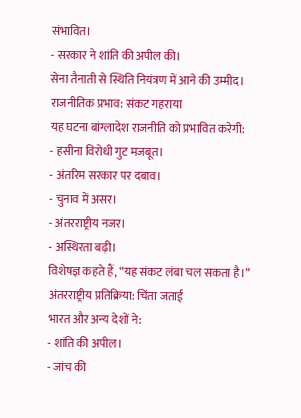संभावित।
- सरकार ने शांति की अपील की।
सेना तैनाती से स्थिति नियंत्रण में आने की उम्मीद।
राजनीतिक प्रभाव: संकट गहराया
यह घटना बांग्लादेश राजनीति को प्रभावित करेगी:
- हसीना विरोधी गुट मजबूत।
- अंतरिम सरकार पर दबाव।
- चुनाव में असर।
- अंतरराष्ट्रीय नजर।
- अस्थिरता बढ़ी।
विशेषज्ञ कहते हैं, “यह संकट लंबा चल सकता है।”
अंतरराष्ट्रीय प्रतिक्रिया: चिंता जताई
भारत और अन्य देशों ने:
- शांति की अपील।
- जांच की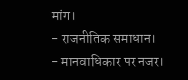मांग।
- राजनीतिक समाधान।
- मानवाधिकार पर नजर।